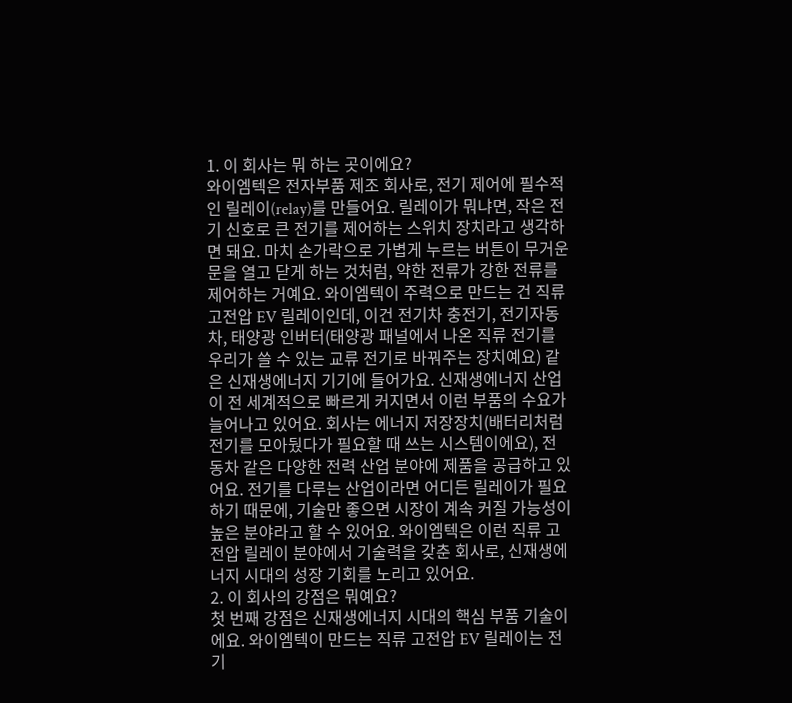1. 이 회사는 뭐 하는 곳이에요?
와이엠텍은 전자부품 제조 회사로, 전기 제어에 필수적인 릴레이(relay)를 만들어요. 릴레이가 뭐냐면, 작은 전기 신호로 큰 전기를 제어하는 스위치 장치라고 생각하면 돼요. 마치 손가락으로 가볍게 누르는 버튼이 무거운 문을 열고 닫게 하는 것처럼, 약한 전류가 강한 전류를 제어하는 거예요. 와이엠텍이 주력으로 만드는 건 직류 고전압 EV 릴레이인데, 이건 전기차 충전기, 전기자동차, 태양광 인버터(태양광 패널에서 나온 직류 전기를 우리가 쓸 수 있는 교류 전기로 바꿔주는 장치예요) 같은 신재생에너지 기기에 들어가요. 신재생에너지 산업이 전 세계적으로 빠르게 커지면서 이런 부품의 수요가 늘어나고 있어요. 회사는 에너지 저장장치(배터리처럼 전기를 모아뒀다가 필요할 때 쓰는 시스템이에요), 전동차 같은 다양한 전력 산업 분야에 제품을 공급하고 있어요. 전기를 다루는 산업이라면 어디든 릴레이가 필요하기 때문에, 기술만 좋으면 시장이 계속 커질 가능성이 높은 분야라고 할 수 있어요. 와이엠텍은 이런 직류 고전압 릴레이 분야에서 기술력을 갖춘 회사로, 신재생에너지 시대의 성장 기회를 노리고 있어요.
2. 이 회사의 강점은 뭐예요?
첫 번째 강점은 신재생에너지 시대의 핵심 부품 기술이에요. 와이엠텍이 만드는 직류 고전압 EV 릴레이는 전기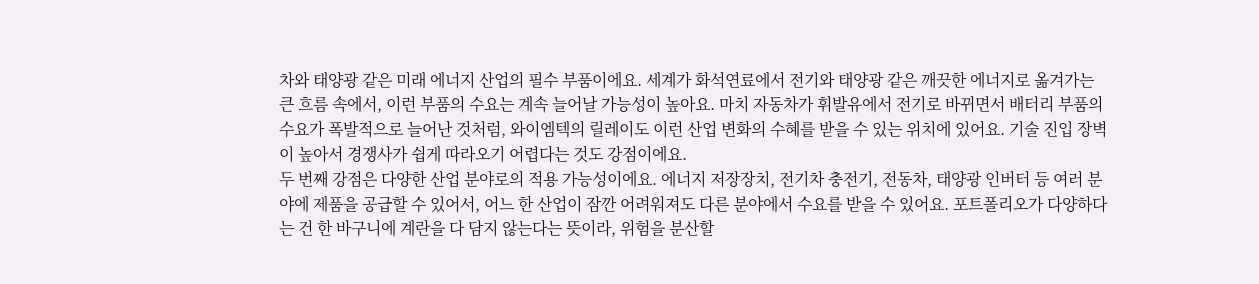차와 태양광 같은 미래 에너지 산업의 필수 부품이에요. 세계가 화석연료에서 전기와 태양광 같은 깨끗한 에너지로 옮겨가는 큰 흐름 속에서, 이런 부품의 수요는 계속 늘어날 가능성이 높아요. 마치 자동차가 휘발유에서 전기로 바뀌면서 배터리 부품의 수요가 폭발적으로 늘어난 것처럼, 와이엠텍의 릴레이도 이런 산업 변화의 수혜를 받을 수 있는 위치에 있어요. 기술 진입 장벽이 높아서 경쟁사가 쉽게 따라오기 어렵다는 것도 강점이에요.
두 번째 강점은 다양한 산업 분야로의 적용 가능성이에요. 에너지 저장장치, 전기차 충전기, 전동차, 태양광 인버터 등 여러 분야에 제품을 공급할 수 있어서, 어느 한 산업이 잠깐 어려워져도 다른 분야에서 수요를 받을 수 있어요. 포트폴리오가 다양하다는 건 한 바구니에 계란을 다 담지 않는다는 뜻이라, 위험을 분산할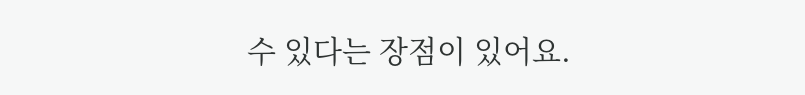수 있다는 장점이 있어요.